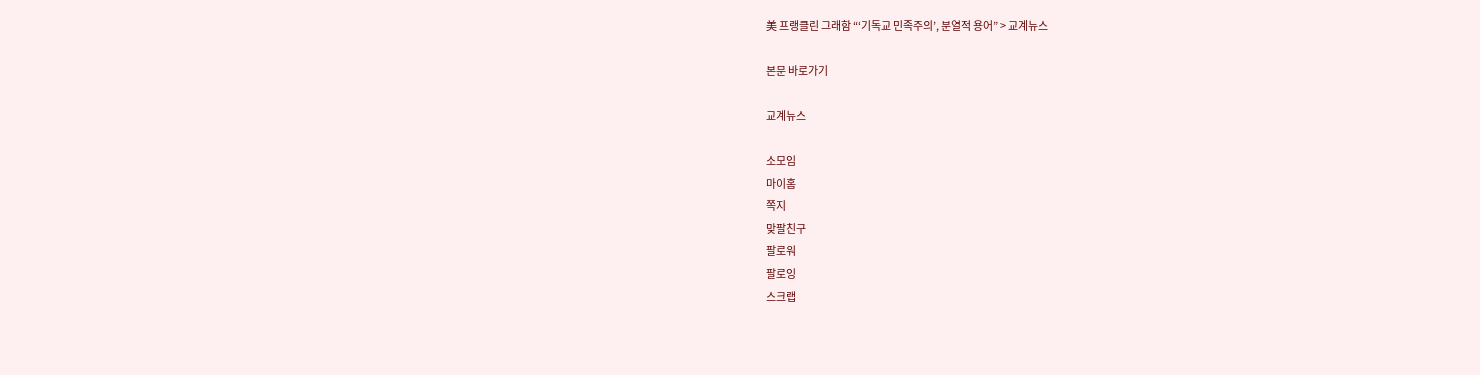美 프랭클린 그래함 “‘기독교 민족주의’, 분열적 용어” > 교계뉴스

본문 바로가기

교계뉴스

소모임
마이홈
쪽지
맞팔친구
팔로워
팔로잉
스크랩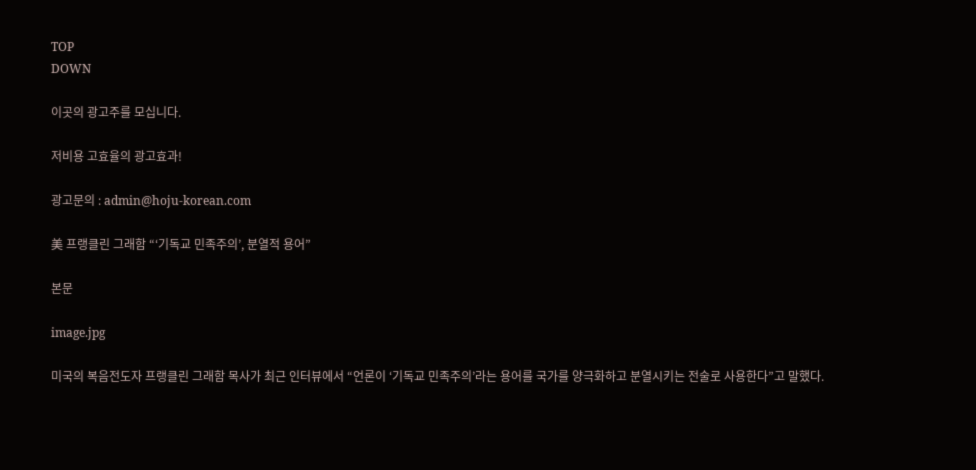TOP
DOWN

이곳의 광고주를 모십니다.

저비용 고효율의 광고효과!

광고문의 : admin@hoju-korean.com

美 프랭클린 그래함 “‘기독교 민족주의’, 분열적 용어”

본문

image.jpg

미국의 복음전도자 프랭클린 그래함 목사가 최근 인터뷰에서 “언론이 ‘기독교 민족주의’라는 용어를 국가를 양극화하고 분열시키는 전술로 사용한다”고 말했다.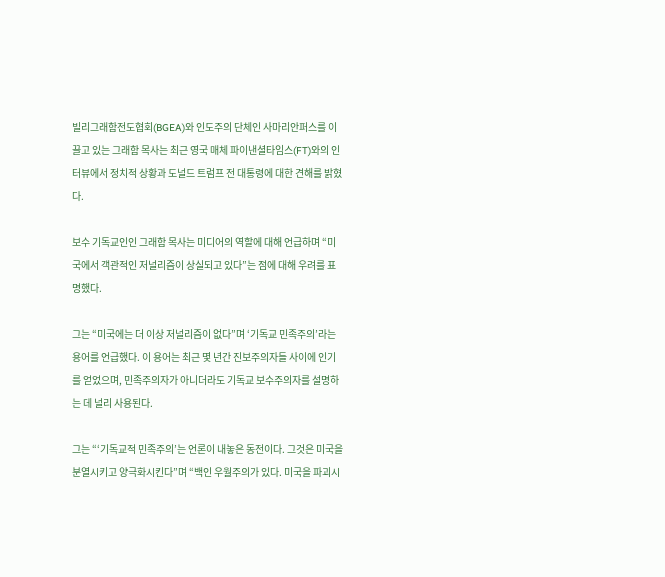빌리그래함전도협회(BGEA)와 인도주의 단체인 사마리안퍼스를 이끌고 있는 그래함 목사는 최근 영국 매체 파이낸셜타임스(FT)와의 인터뷰에서 정치적 상황과 도널드 트럼프 전 대통령에 대한 견해를 밝혔다.

보수 기독교인인 그래함 목사는 미디어의 역할에 대해 언급하며 “미국에서 객관적인 저널리즘이 상실되고 있다”는 점에 대해 우려를 표명했다.

그는 “미국에는 더 이상 저널리즘이 없다”며 ‘기독교 민족주의’라는 용어를 언급했다. 이 용어는 최근 몇 년간 진보주의자들 사이에 인기를 얻었으며, 민족주의자가 아니더라도 기독교 보수주의자를 설명하는 데 널리 사용된다.

그는 “‘기독교적 민족주의’는 언론이 내놓은 동전이다. 그것은 미국을 분열시키고 양극화시킨다”며 “백인 우월주의가 있다. 미국을 파괴시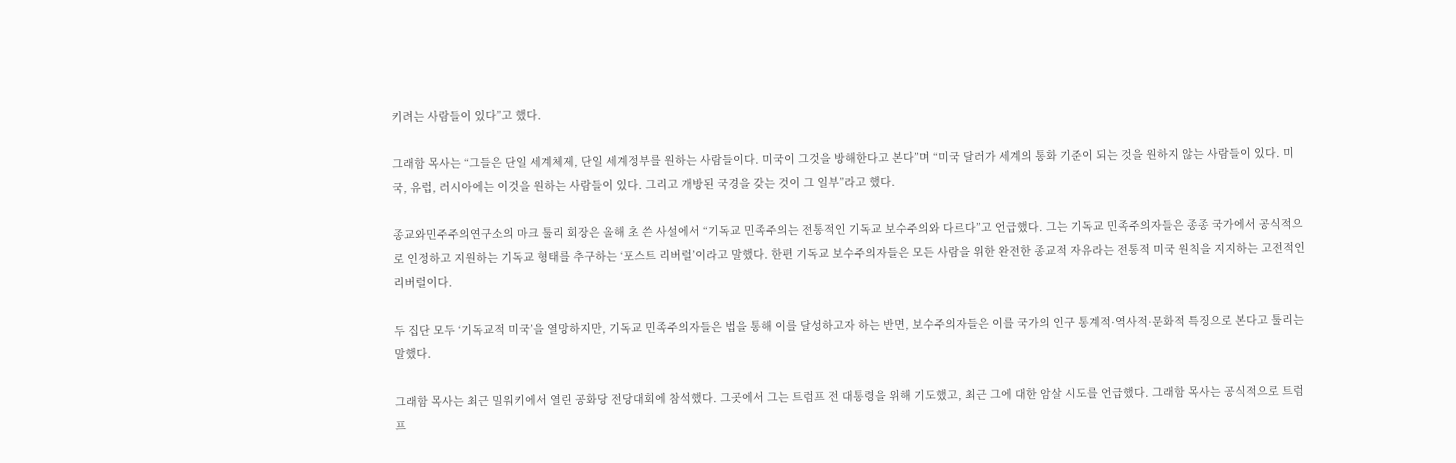키려는 사람들이 있다”고 했다.

그래함 목사는 “그들은 단일 세계체제, 단일 세계정부를 원하는 사람들이다. 미국이 그것을 방해한다고 본다”며 “미국 달러가 세계의 통화 기준이 되는 것을 원하지 않는 사람들이 있다. 미국, 유럽, 러시아에는 이것을 원하는 사람들이 있다. 그리고 개방된 국경을 갖는 것이 그 일부”라고 했다.

종교와민주주의연구소의 마크 툴리 회장은 올해 초 쓴 사설에서 “기독교 민족주의는 전통적인 기독교 보수주의와 다르다”고 언급했다. 그는 기독교 민족주의자들은 종종 국가에서 공식적으로 인정하고 지원하는 기독교 형태를 추구하는 ‘포스트 리버럴’이라고 말했다. 한편 기독교 보수주의자들은 모든 사람을 위한 완전한 종교적 자유라는 전통적 미국 원칙을 지지하는 고전적인 리버럴이다.

두 집단 모두 ‘기독교적 미국’을 열망하지만, 기독교 민족주의자들은 법을 통해 이를 달성하고자 하는 반면, 보수주의자들은 이를 국가의 인구 통계적·역사적·문화적 특징으로 본다고 툴리는 말했다.

그래함 목사는 최근 밀워키에서 열린 공화당 전당대회에 참석했다. 그곳에서 그는 트럼프 전 대통령을 위해 기도했고, 최근 그에 대한 암살 시도를 언급했다. 그래함 목사는 공식적으로 트럼프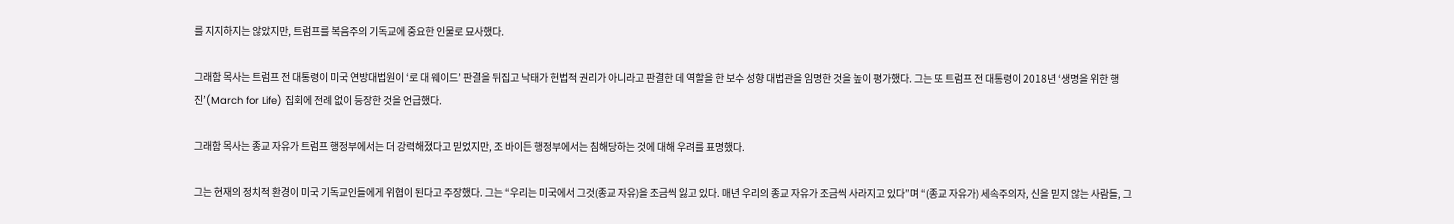를 지지하지는 않았지만, 트럼프를 복음주의 기독교에 중요한 인물로 묘사했다.

그래함 목사는 트럼프 전 대통령이 미국 연방대법원이 ‘로 대 웨이드’ 판결을 뒤집고 낙태가 헌법적 권리가 아니라고 판결한 데 역할을 한 보수 성향 대법관을 임명한 것을 높이 평가했다. 그는 또 트럼프 전 대통령이 2018년 ‘생명을 위한 행진’(March for Life) 집회에 전례 없이 등장한 것을 언급했다.

그래함 목사는 종교 자유가 트럼프 행정부에서는 더 강력해졌다고 믿었지만, 조 바이든 행정부에서는 침해당하는 것에 대해 우려를 표명했다.

그는 현재의 정치적 환경이 미국 기독교인들에게 위협이 된다고 주장했다. 그는 “우리는 미국에서 그것(종교 자유)을 조금씩 잃고 있다. 매년 우리의 종교 자유가 조금씩 사라지고 있다”며 “(종교 자유가) 세속주의자, 신을 믿지 않는 사람들, 그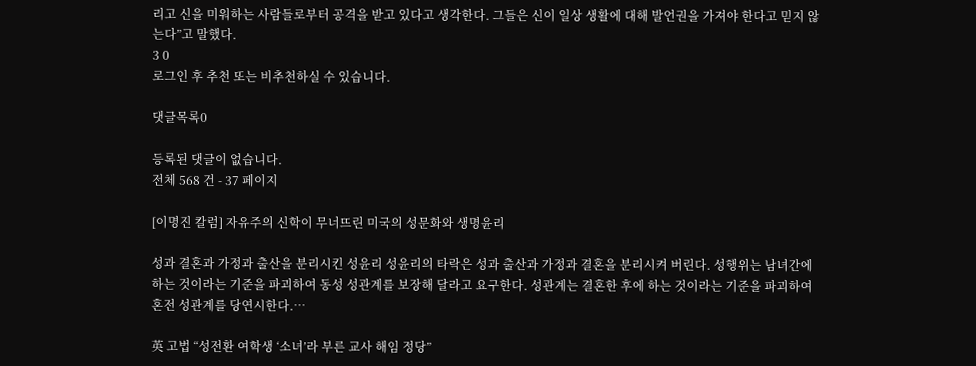리고 신을 미워하는 사람들로부터 공격을 받고 있다고 생각한다. 그들은 신이 일상 생활에 대해 발언권을 가져야 한다고 믿지 않는다”고 말했다.
3 0
로그인 후 추천 또는 비추천하실 수 있습니다.

댓글목록0

등록된 댓글이 없습니다.
전체 568 건 - 37 페이지

[이명진 칼럼] 자유주의 신학이 무너뜨린 미국의 성문화와 생명윤리

성과 결혼과 가정과 출산을 분리시킨 성윤리 성윤리의 타락은 성과 출산과 가정과 결혼을 분리시켜 버린다. 성행위는 남녀간에 하는 것이라는 기준을 파괴하여 동성 성관계를 보장해 달라고 요구한다. 성관계는 결혼한 후에 하는 것이라는 기준을 파괴하여 혼전 성관계를 당연시한다.…

英 고법 “성전환 여학생 ‘소녀’라 부른 교사 해임 정당”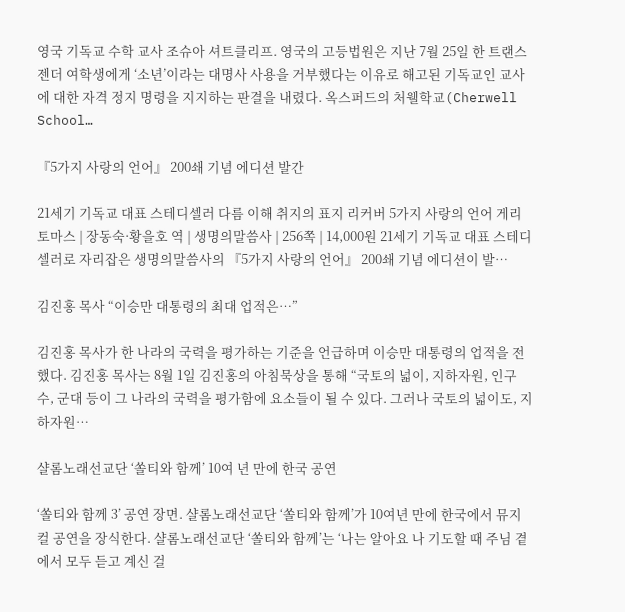영국 기독교 수학 교사 조슈아 셔트클리프. 영국의 고등법원은 지난 7월 25일 한 트랜스젠더 여학생에게 ‘소년’이라는 대명사 사용을 거부했다는 이유로 해고된 기독교인 교사에 대한 자격 정지 명령을 지지하는 판결을 내렸다. 옥스퍼드의 처웰학교(Cherwell School…

『5가지 사랑의 언어』 200쇄 기념 에디션 발간

21세기 기독교 대표 스테디셀러 다름 이해 취지의 표지 리커버 5가지 사랑의 언어 게리 토마스 | 장동숙·황을호 역 | 생명의말씀사 | 256쪽 | 14,000원 21세기 기독교 대표 스테디셀러로 자리잡은 생명의말씀사의 『5가지 사랑의 언어』 200쇄 기념 에디션이 발…

김진홍 목사 “이승만 대통령의 최대 업적은…”

김진홍 목사가 한 나라의 국력을 평가하는 기준을 언급하며 이승만 대통령의 업적을 전했다. 김진홍 목사는 8월 1일 김진홍의 아침묵상을 통해 “국토의 넓이, 지하자원, 인구 수, 군대 등이 그 나라의 국력을 평가함에 요소들이 될 수 있다. 그러나 국토의 넓이도, 지하자원…

샬롬노래선교단 ‘쏠티와 함께’ 10여 년 만에 한국 공연

‘쏠티와 함께 3’ 공연 장면. 샬롬노래선교단 ‘쏠티와 함께’가 10여년 만에 한국에서 뮤지컬 공연을 장식한다. 샬롬노래선교단 ‘쏠티와 함께’는 ‘나는 알아요 나 기도할 때 주님 곁에서 모두 듣고 계신 걸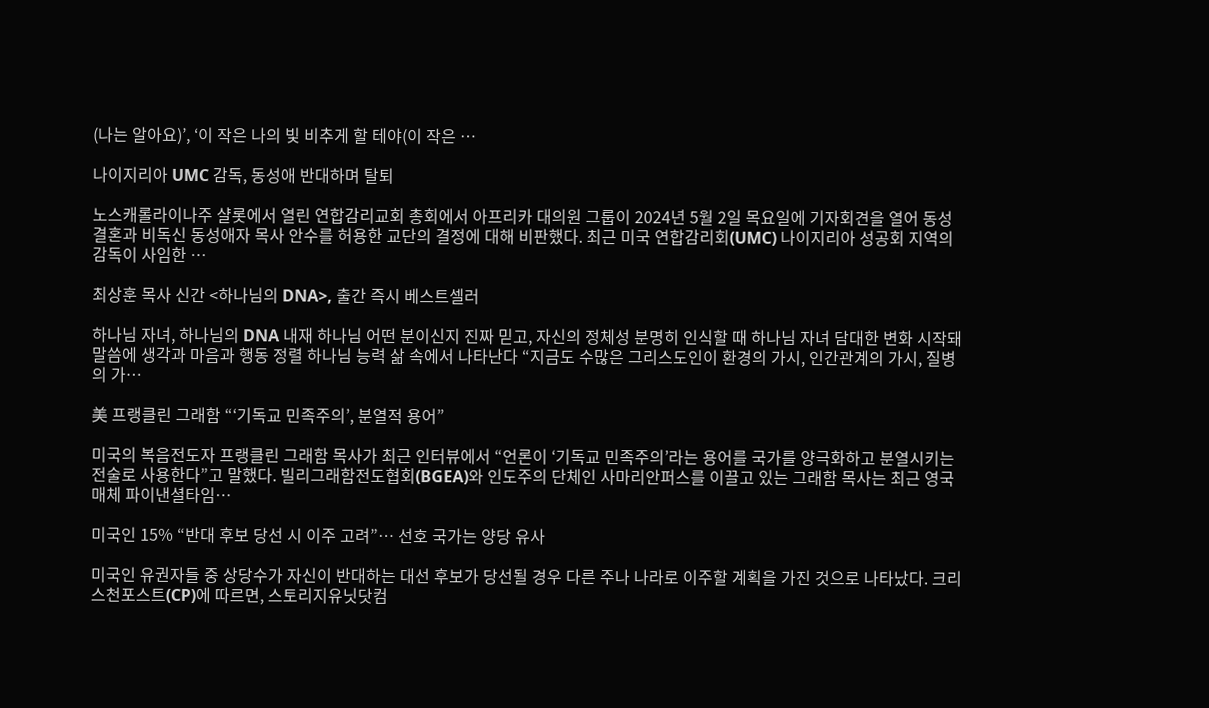(나는 알아요)’, ‘이 작은 나의 빛 비추게 할 테야(이 작은 …

나이지리아 UMC 감독, 동성애 반대하며 탈퇴

노스캐롤라이나주 샬롯에서 열린 연합감리교회 총회에서 아프리카 대의원 그룹이 2024년 5월 2일 목요일에 기자회견을 열어 동성결혼과 비독신 동성애자 목사 안수를 허용한 교단의 결정에 대해 비판했다. 최근 미국 연합감리회(UMC) 나이지리아 성공회 지역의 감독이 사임한 …

최상훈 목사 신간 <하나님의 DNA>, 출간 즉시 베스트셀러

하나님 자녀, 하나님의 DNA 내재 하나님 어떤 분이신지 진짜 믿고, 자신의 정체성 분명히 인식할 때 하나님 자녀 담대한 변화 시작돼 말씀에 생각과 마음과 행동 정렬 하나님 능력 삶 속에서 나타난다 “지금도 수많은 그리스도인이 환경의 가시, 인간관계의 가시, 질병의 가…

美 프랭클린 그래함 “‘기독교 민족주의’, 분열적 용어”

미국의 복음전도자 프랭클린 그래함 목사가 최근 인터뷰에서 “언론이 ‘기독교 민족주의’라는 용어를 국가를 양극화하고 분열시키는 전술로 사용한다”고 말했다. 빌리그래함전도협회(BGEA)와 인도주의 단체인 사마리안퍼스를 이끌고 있는 그래함 목사는 최근 영국 매체 파이낸셜타임…

미국인 15% “반대 후보 당선 시 이주 고려”… 선호 국가는 양당 유사

미국인 유권자들 중 상당수가 자신이 반대하는 대선 후보가 당선될 경우 다른 주나 나라로 이주할 계획을 가진 것으로 나타났다. 크리스천포스트(CP)에 따르면, 스토리지유닛닷컴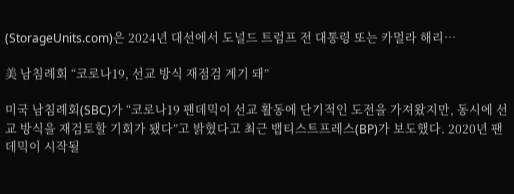(StorageUnits.com)은 2024년 대선에서 도널드 트럼프 전 대통령 또는 카멀라 해리…

美 남침례회 “코로나19, 선교 방식 재점검 계기 돼”

미국 남침례회(SBC)가 “코로나19 팬데믹이 선교 활동에 단기적인 도전을 가져왔지만, 동시에 선교 방식을 재검토할 기회가 됐다”고 밝혔다고 최근 뱁티스트프레스(BP)가 보도했다. 2020년 팬데믹이 시작될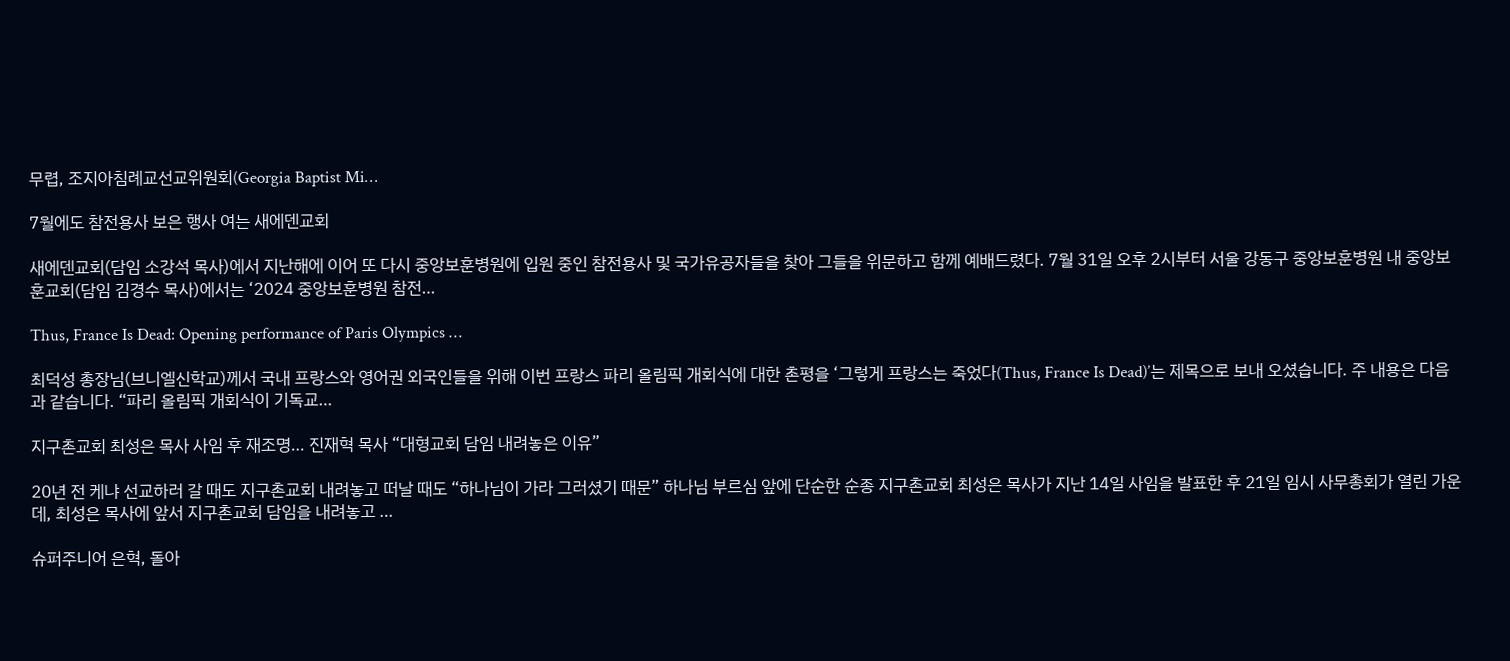무렵, 조지아침례교선교위원회(Georgia Baptist Mi…

7월에도 참전용사 보은 행사 여는 새에덴교회

새에덴교회(담임 소강석 목사)에서 지난해에 이어 또 다시 중앙보훈병원에 입원 중인 참전용사 및 국가유공자들을 찾아 그들을 위문하고 함께 예배드렸다. 7월 31일 오후 2시부터 서울 강동구 중앙보훈병원 내 중앙보훈교회(담임 김경수 목사)에서는 ‘2024 중앙보훈병원 참전…

Thus, France Is Dead: Opening performance of Paris Olympics …

최덕성 총장님(브니엘신학교)께서 국내 프랑스와 영어권 외국인들을 위해 이번 프랑스 파리 올림픽 개회식에 대한 촌평을 ‘그렇게 프랑스는 죽었다(Thus, France Is Dead)’는 제목으로 보내 오셨습니다. 주 내용은 다음과 같습니다. “파리 올림픽 개회식이 기독교…

지구촌교회 최성은 목사 사임 후 재조명… 진재혁 목사 “대형교회 담임 내려놓은 이유”

20년 전 케냐 선교하러 갈 때도 지구촌교회 내려놓고 떠날 때도 “하나님이 가라 그러셨기 때문” 하나님 부르심 앞에 단순한 순종 지구촌교회 최성은 목사가 지난 14일 사임을 발표한 후 21일 임시 사무총회가 열린 가운데, 최성은 목사에 앞서 지구촌교회 담임을 내려놓고 …

슈퍼주니어 은혁, 돌아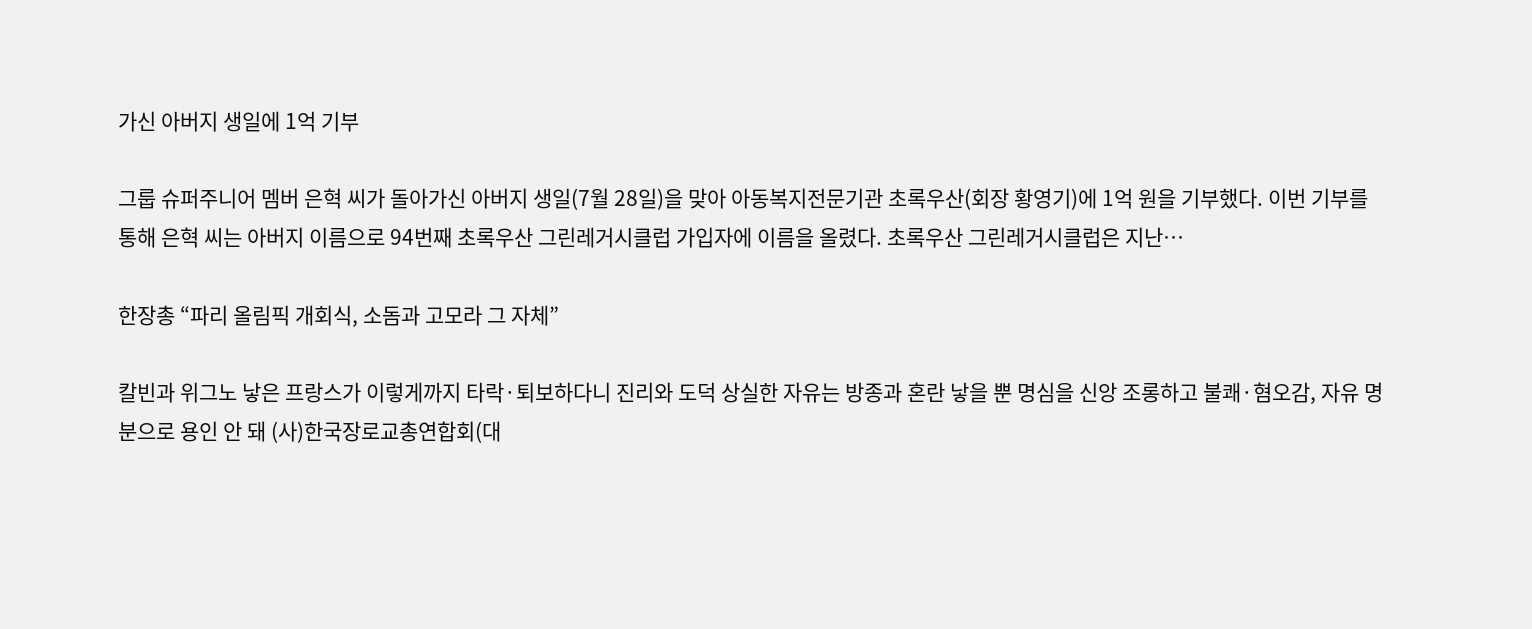가신 아버지 생일에 1억 기부

그룹 슈퍼주니어 멤버 은혁 씨가 돌아가신 아버지 생일(7월 28일)을 맞아 아동복지전문기관 초록우산(회장 황영기)에 1억 원을 기부했다. 이번 기부를 통해 은혁 씨는 아버지 이름으로 94번째 초록우산 그린레거시클럽 가입자에 이름을 올렸다. 초록우산 그린레거시클럽은 지난…

한장총 “파리 올림픽 개회식, 소돔과 고모라 그 자체”

칼빈과 위그노 낳은 프랑스가 이렇게까지 타락·퇴보하다니 진리와 도덕 상실한 자유는 방종과 혼란 낳을 뿐 명심을 신앙 조롱하고 불쾌·혐오감, 자유 명분으로 용인 안 돼 (사)한국장로교총연합회(대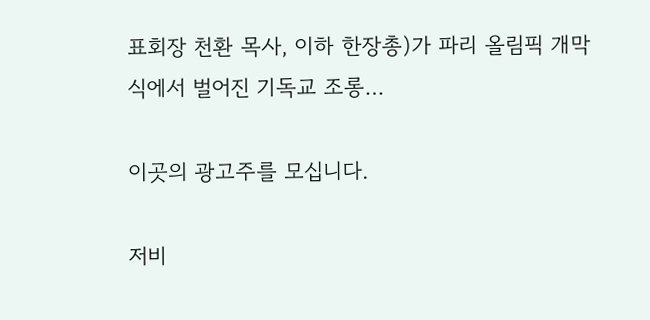표회장 천환 목사, 이하 한장총)가 파리 올림픽 개막식에서 벌어진 기독교 조롱…

이곳의 광고주를 모십니다.

저비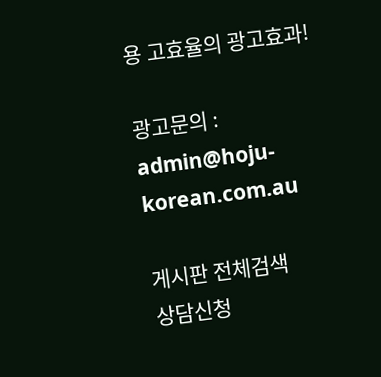용 고효율의 광고효과!

광고문의 : admin@hoju-korean.com.au

게시판 전체검색
상담신청